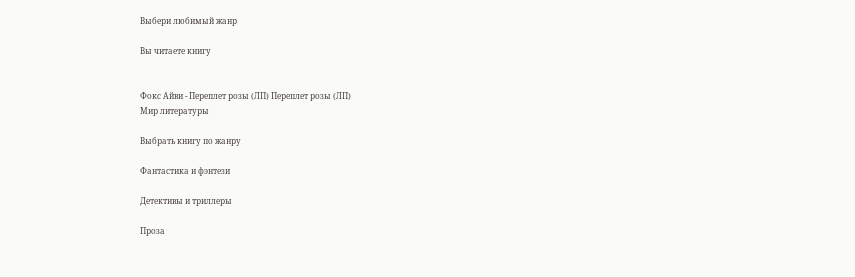Выбери любимый жанр

Вы читаете книгу


Фокс Айви - Переплет розы (ЛП) Переплет розы (ЛП)
Мир литературы

Выбрать книгу по жанру

Фантастика и фэнтези

Детективы и триллеры

Проза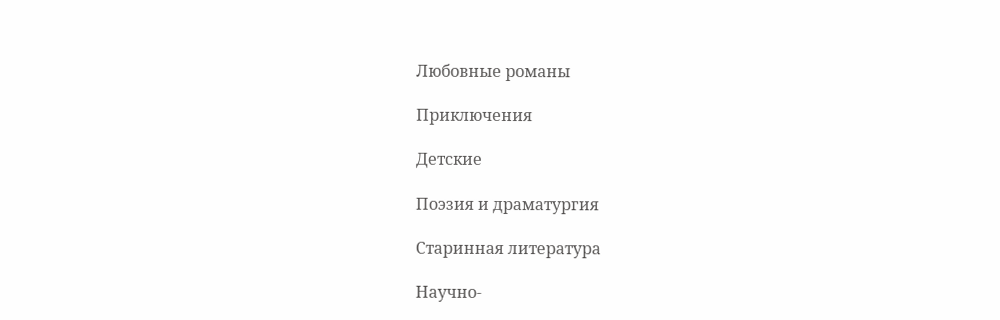Любовные романы

Приключения

Детские

Поэзия и драматургия

Старинная литература

Научно-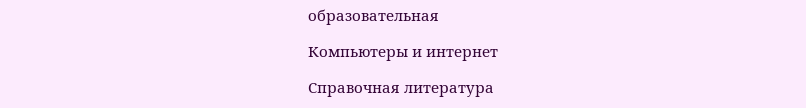образовательная

Компьютеры и интернет

Справочная литература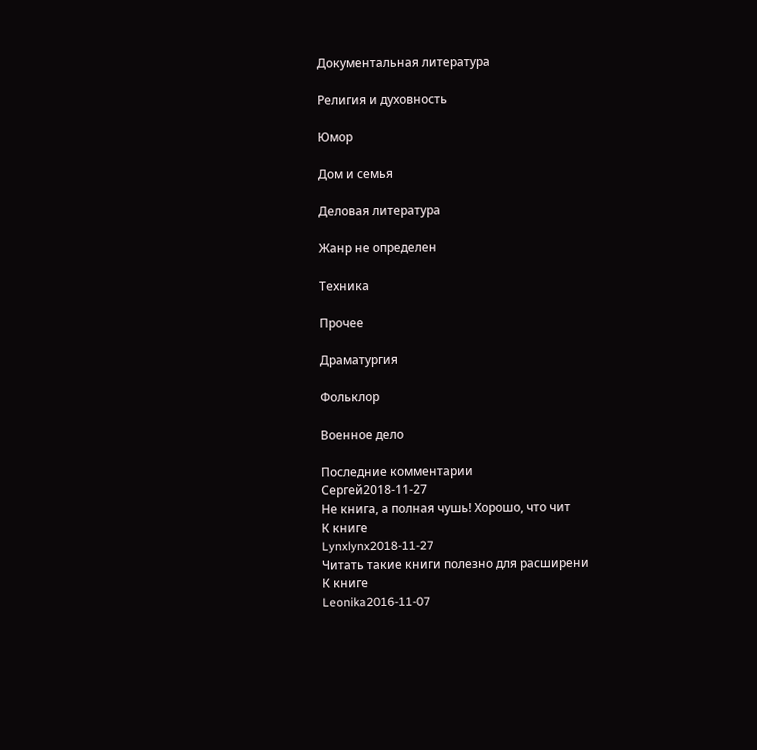Документальная литература

Религия и духовность

Юмор

Дом и семья

Деловая литература

Жанр не определен

Техника

Прочее

Драматургия

Фольклор

Военное дело

Последние комментарии
Сергей2018-11-27
Не книга, а полная чушь! Хорошо, что чит
К книге
Lynxlynx2018-11-27
Читать такие книги полезно для расширени
К книге
Leonika2016-11-07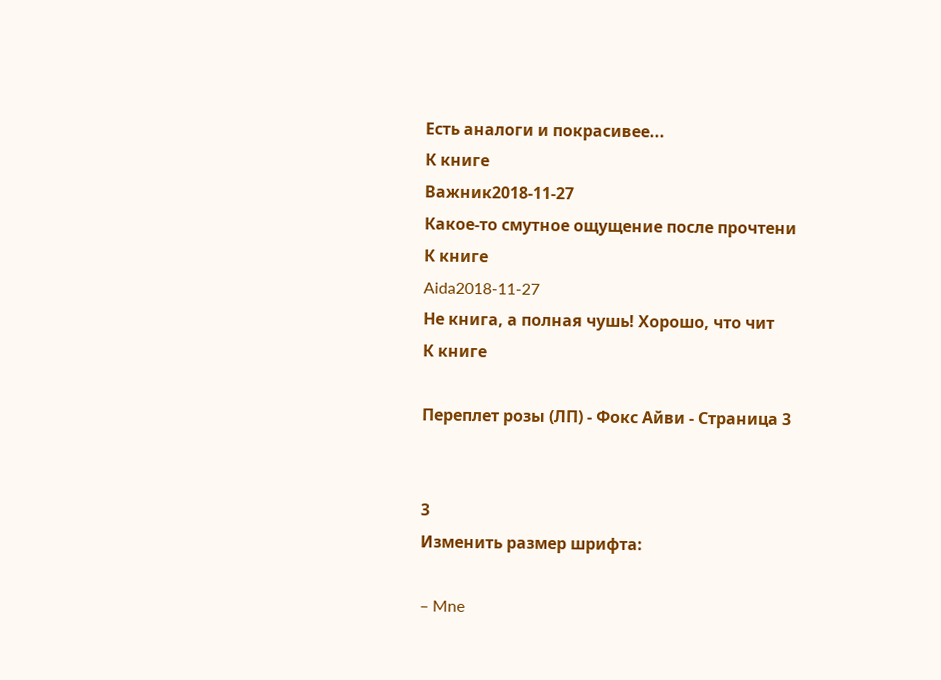Есть аналоги и покрасивее...
К книге
Важник2018-11-27
Какое-то смутное ощущение после прочтени
К книге
Aida2018-11-27
Не книга, а полная чушь! Хорошо, что чит
К книге

Переплет розы (ЛП) - Фокс Айви - Страница 3


3
Изменить размер шрифта:

– Mne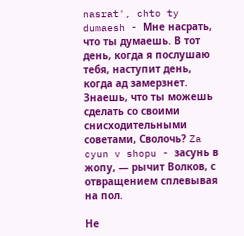nasrat', chto ty dumaesh - Мне насрать, что ты думаешь. В тот день, когда я послушаю тебя, наступит день, когда ад замерзнет. Знаешь, что ты можешь сделать со своими снисходительными советами, Сволочь? Za cyun v shopu - засунь в жопу, ― рычит Волков, с отвращением сплевывая на пол.

Не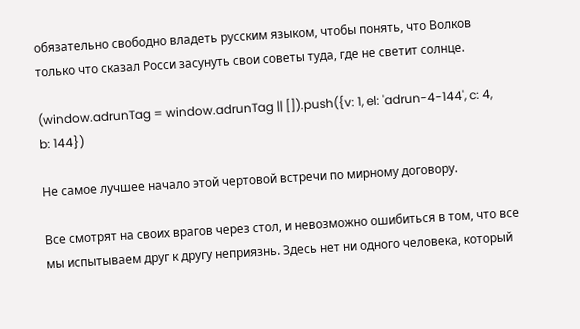обязательно свободно владеть русским языком, чтобы понять, что Волков только что сказал Росси засунуть свои советы туда, где не светит солнце.

(window.adrunTag = window.adrunTag || []).push({v: 1, el: 'adrun-4-144', c: 4, b: 144})

Не самое лучшее начало этой чертовой встречи по мирному договору.

Все смотрят на своих врагов через стол, и невозможно ошибиться в том, что все мы испытываем друг к другу неприязнь. Здесь нет ни одного человека, который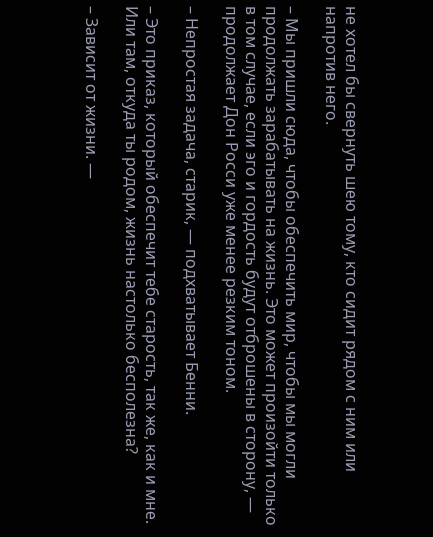не хотел бы свернуть шею тому, кто сидит рядом с ним или напротив него.

– Мы пришли сюда, чтобы обеспечить мир, чтобы мы могли продолжать зарабатывать на жизнь. Это может произойти только в том случае, если эго и гордость будут отброшены в сторону, ― продолжает Дон Росси уже менее резким тоном.

– Непростая задача, старик, ― подхватывает Бенни.

– Это приказ, который обеспечит тебе старость, так же, как и мне. Или там, откуда ты родом, жизнь настолько бесполезна?

– Зависит от жизни. ―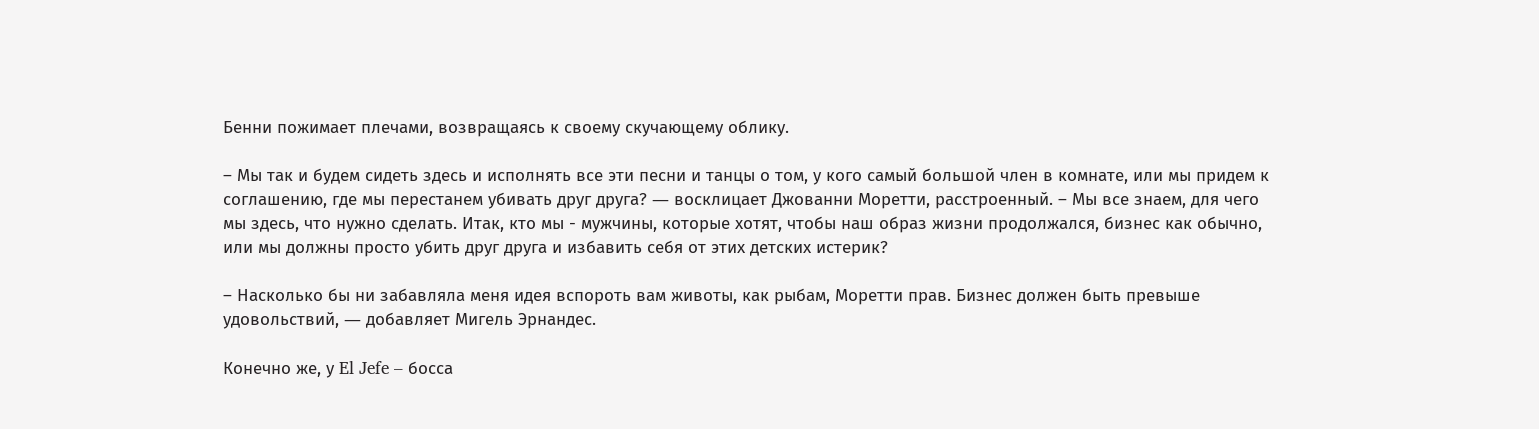Бенни пожимает плечами, возвращаясь к своему скучающему облику.

– Мы так и будем сидеть здесь и исполнять все эти песни и танцы о том, у кого самый большой член в комнате, или мы придем к соглашению, где мы перестанем убивать друг друга? ― восклицает Джованни Моретти, расстроенный. – Мы все знаем, для чего мы здесь, что нужно сделать. Итак, кто мы - мужчины, которые хотят, чтобы наш образ жизни продолжался, бизнес как обычно, или мы должны просто убить друг друга и избавить себя от этих детских истерик?

– Насколько бы ни забавляла меня идея вспороть вам животы, как рыбам, Моретти прав. Бизнес должен быть превыше удовольствий, ― добавляет Мигель Эрнандес.

Конечно же, у El Jefe – босса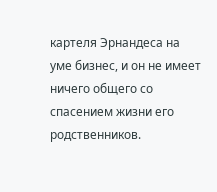картеля Эрнандеса на уме бизнес, и он не имеет ничего общего со спасением жизни его родственников.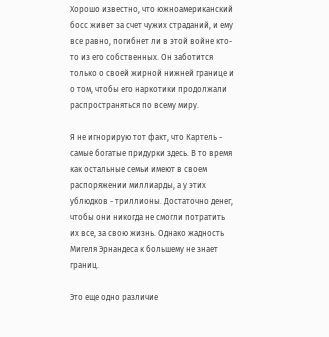Хорошо известно, что южноамериканский босс живет за счет чужих страданий, и ему все равно, погибнет ли в этой войне кто-то из его собственных. Он заботится только о своей жирной нижней границе и о том, чтобы его наркотики продолжали распространяться по всему миру.

Я не игнорирую тот факт, что Картель - самые богатые придурки здесь. В то время как остальные семьи имеют в своем распоряжении миллиарды, а у этих ублюдков - триллионы. Достаточно денег, чтобы они никогда не смогли потратить их все, за свою жизнь. Однако жадность Мигеля Эрнандеса к большему не знает границ.

Это еще одно различие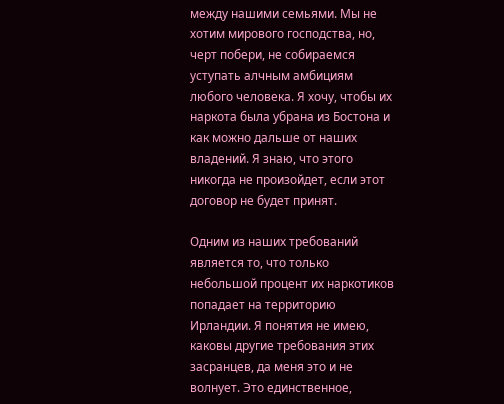между нашими семьями. Мы не хотим мирового господства, но, черт побери, не собираемся уступать алчным амбициям любого человека. Я хочу, чтобы их наркота была убрана из Бостона и как можно дальше от наших владений. Я знаю, что этого никогда не произойдет, если этот договор не будет принят.

Одним из наших требований является то, что только небольшой процент их наркотиков попадает на территорию Ирландии. Я понятия не имею, каковы другие требования этих засранцев, да меня это и не волнует. Это единственное,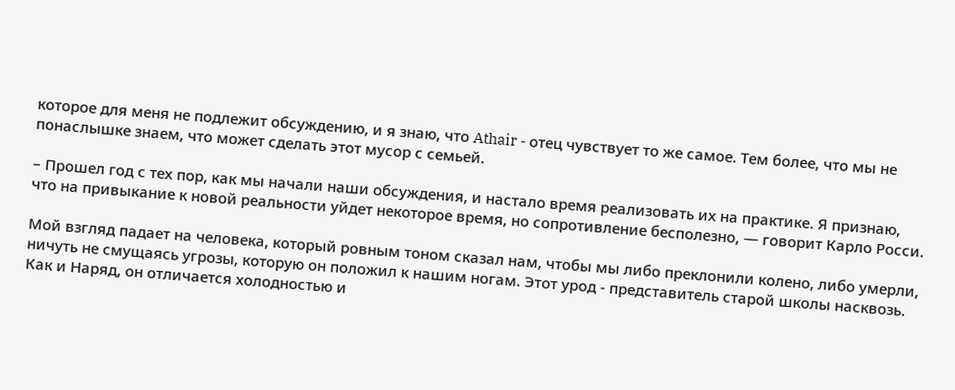которое для меня не подлежит обсуждению, и я знаю, что Athair - отец чувствует то же самое. Тем более, что мы не понаслышке знаем, что может сделать этот мусор с семьей.

– Прошел год с тех пор, как мы начали наши обсуждения, и настало время реализовать их на практике. Я признаю, что на привыкание к новой реальности уйдет некоторое время, но сопротивление бесполезно, ― говорит Карло Росси.

Мой взгляд падает на человека, который ровным тоном сказал нам, чтобы мы либо преклонили колено, либо умерли, ничуть не смущаясь угрозы, которую он положил к нашим ногам. Этот урод - представитель старой школы насквозь. Как и Наряд, он отличается холодностью и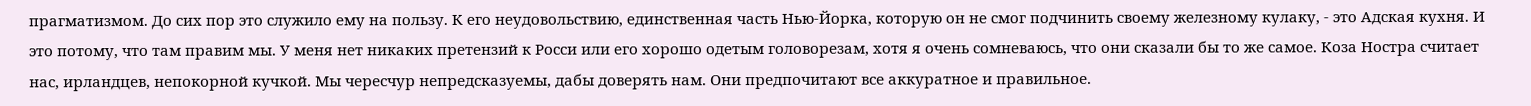прагматизмом. До сих пор это служило ему на пользу. К его неудовольствию, единственная часть Нью-Йорка, которую он не смог подчинить своему железному кулаку, - это Адская кухня. И это потому, что там правим мы. У меня нет никаких претензий к Росси или его хорошо одетым головорезам, хотя я очень сомневаюсь, что они сказали бы то же самое. Коза Ностра считает нас, ирландцев, непокорной кучкой. Мы чересчур непредсказуемы, дабы доверять нам. Они предпочитают все аккуратное и правильное.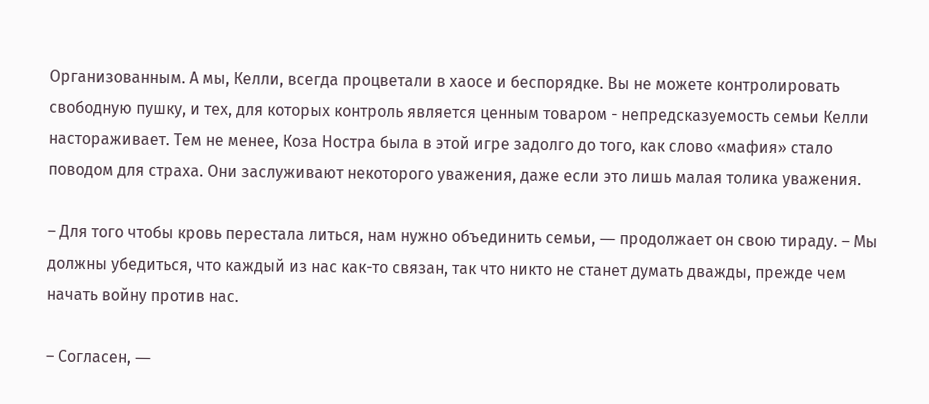Организованным. А мы, Келли, всегда процветали в хаосе и беспорядке. Вы не можете контролировать свободную пушку, и тех, для которых контроль является ценным товаром - непредсказуемость семьи Келли настораживает. Тем не менее, Козa Ностра была в этой игре задолго до того, как слово «мафия» стало поводом для страха. Они заслуживают некоторого уважения, даже если это лишь малая толика уважения.

– Для того чтобы кровь перестала литься, нам нужно объединить семьи, ― продолжает он свою тираду. – Мы должны убедиться, что каждый из нас как-то связан, так что никто не станет думать дважды, прежде чем начать войну против нас.

– Согласен, ―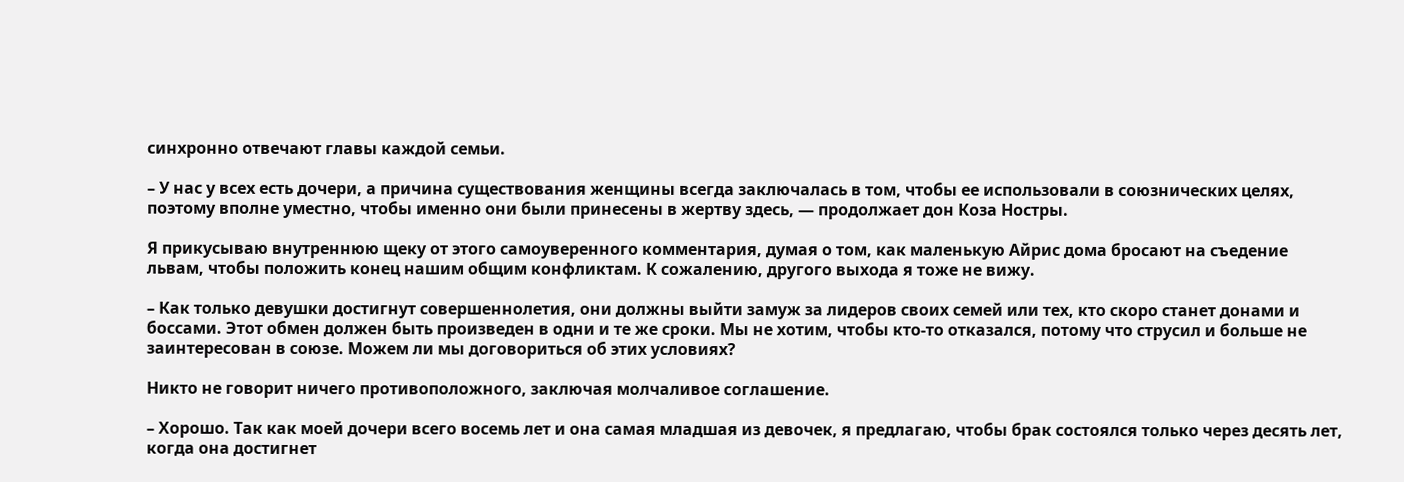синхронно отвечают главы каждой семьи.

– У нас у всех есть дочери, а причина существования женщины всегда заключалась в том, чтобы ее использовали в союзнических целях, поэтому вполне уместно, чтобы именно они были принесены в жертву здесь, ― продолжает дон Коза Ностры.

Я прикусываю внутреннюю щеку от этого самоуверенного комментария, думая о том, как маленькую Айрис дома бросают на съедение львам, чтобы положить конец нашим общим конфликтам. К сожалению, другого выхода я тоже не вижу.

– Как только девушки достигнут совершеннолетия, они должны выйти замуж за лидеров своих семей или тех, кто скоро станет донами и боссами. Этот обмен должен быть произведен в одни и те же сроки. Мы не хотим, чтобы кто-то отказался, потому что струсил и больше не заинтересован в союзе. Можем ли мы договориться об этих условиях?

Никто не говорит ничего противоположного, заключая молчаливое соглашение.

– Хорошо. Так как моей дочери всего восемь лет и она самая младшая из девочек, я предлагаю, чтобы брак состоялся только через десять лет, когда она достигнет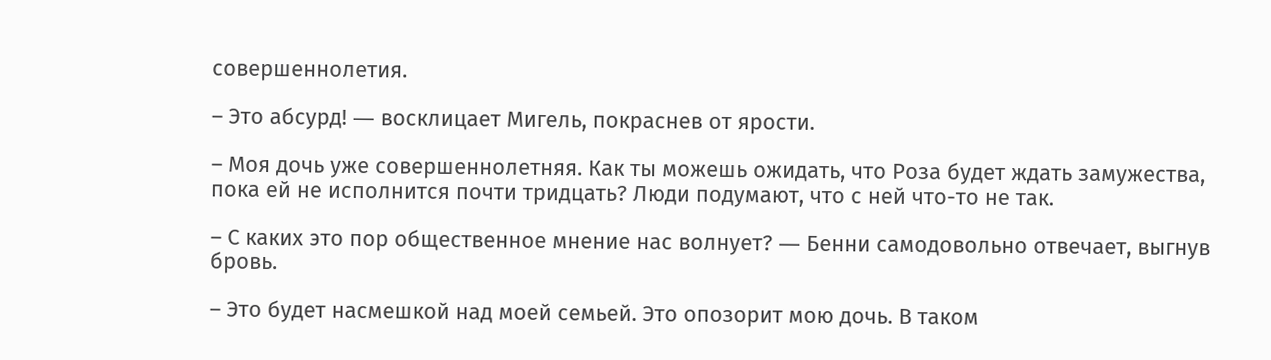совершеннолетия.

– Это абсурд! ― восклицает Мигель, покраснев от ярости.

– Моя дочь уже совершеннолетняя. Как ты можешь ожидать, что Роза будет ждать замужества, пока ей не исполнится почти тридцать? Люди подумают, что с ней что-то не так.

– С каких это пор общественное мнение нас волнует? ― Бенни самодовольно отвечает, выгнув бровь.

– Это будет насмешкой над моей семьей. Это опозорит мою дочь. В таком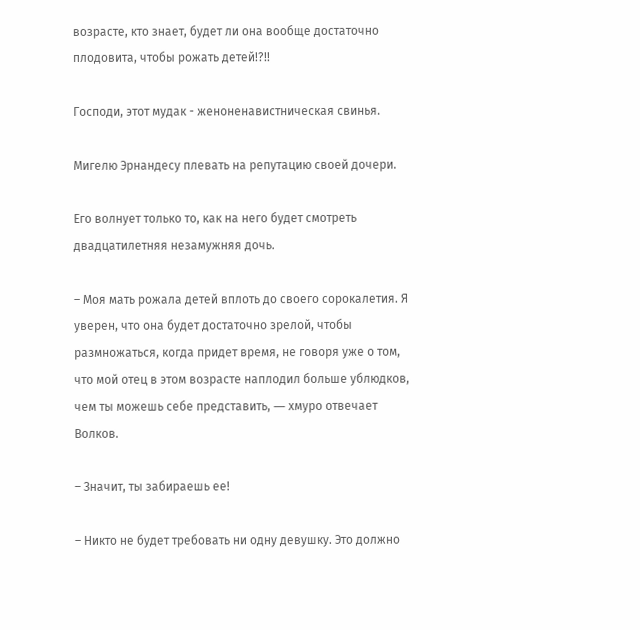возрасте, кто знает, будет ли она вообще достаточно плодовита, чтобы рожать детей!?!!

Господи, этот мудак - женоненавистническая свинья.

Мигелю Эрнандесу плевать на репутацию своей дочери.

Его волнует только то, как на него будет смотреть двадцатилетняя незамужняя дочь.

– Моя мать рожала детей вплоть до своего сорокалетия. Я уверен, что она будет достаточно зрелой, чтобы размножаться, когда придет время, не говоря уже о том, что мой отец в этом возрасте наплодил больше ублюдков, чем ты можешь себе представить, ― хмуро отвечает Волков.

– Значит, ты забираешь ее!

– Никто не будет требовать ни одну девушку. Это должно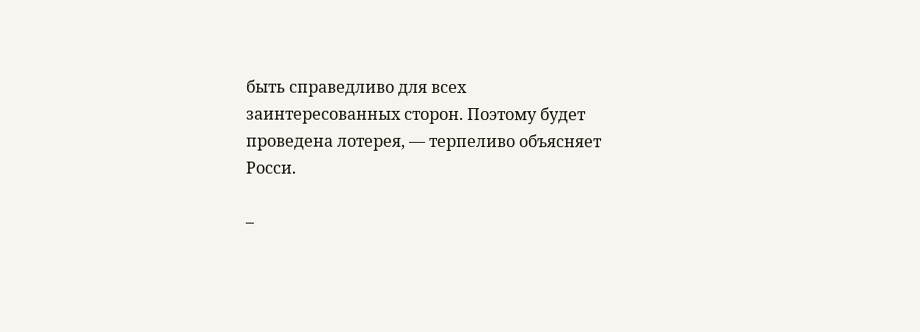быть справедливо для всех заинтересованных сторон. Поэтому будет проведена лотерея, ― терпеливо объясняет Росси.

–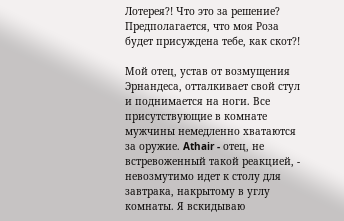Лотерея?! Что это за решение? Предполагается, что моя Роза будет присуждена тебе, как скот?!

Мой отец, устав от возмущения Эрнандеса, отталкивает свой стул и поднимается на ноги. Все присутствующие в комнате мужчины немедленно хватаются за оружие. Athair - отец, не встревоженный такой реакцией, - невозмутимо идет к столу для завтрака, накрытому в углу комнаты. Я вскидываю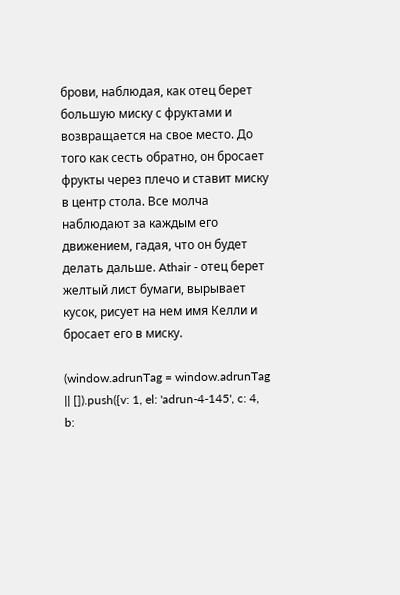брови, наблюдая, как отец берет большую миску с фруктами и возвращается на свое место. До того как сесть обратно, он бросает фрукты через плечо и ставит миску в центр стола. Все молча наблюдают за каждым его движением, гадая, что он будет делать дальше. Athair - отец берет желтый лист бумаги, вырывает кусок, рисует на нем имя Келли и бросает его в миску.

(window.adrunTag = window.adrunTag || []).push({v: 1, el: 'adrun-4-145', c: 4, b: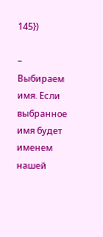145})

– Выбираем имя. Если выбранное имя будет именем нашей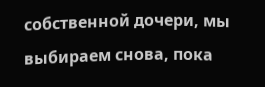собственной дочери, мы выбираем снова, пока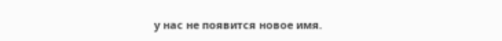у нас не появится новое имя.